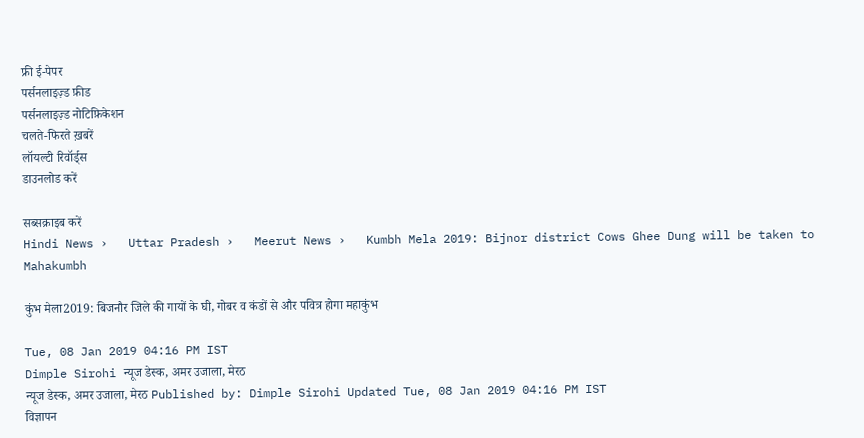फ्री ई-पेपर
पर्सनलाइज़्ड फ़ीड
पर्सनलाइज़्ड नोटिफ़िकेशन
चलते-फिरते ख़बरें
लॉयल्टी रिवॉर्ड्स
डाउनलोड करें

सब्सक्राइब करें
Hindi News ›   Uttar Pradesh ›   Meerut News ›   Kumbh Mela 2019: Bijnor district Cows Ghee Dung will be taken to Mahakumbh

कुंभ मेला2019: बिजनौर जिले की गायों के घी, गोबर व कंडों से और पवित्र होगा महाकुंभ

Tue, 08 Jan 2019 04:16 PM IST
Dimple Sirohi न्यूज डेस्क, अमर उजाला, मेरठ
न्यूज डेस्क, अमर उजाला, मेरठ Published by: Dimple Sirohi Updated Tue, 08 Jan 2019 04:16 PM IST
विज्ञापन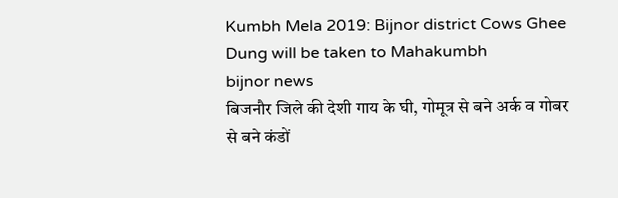Kumbh Mela 2019: Bijnor district Cows Ghee Dung will be taken to Mahakumbh
bijnor news
बिजनौर जिले की देशी गाय के घी, गोमूत्र से बने अर्क व गोबर से बने कंडों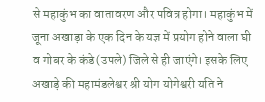से महाकुंभ का वातावरण और पवित्र होगा। महाकुंभ में जूना अखाड़ा के एक दिन के यज्ञ में प्रयोग होने वाला घी व गोबर के कंडे(उपले) जिले से ही जाएंगे। इसके लिए अखाड़े की महामंडलेश्वर श्री योग योगेश्वरी यति ने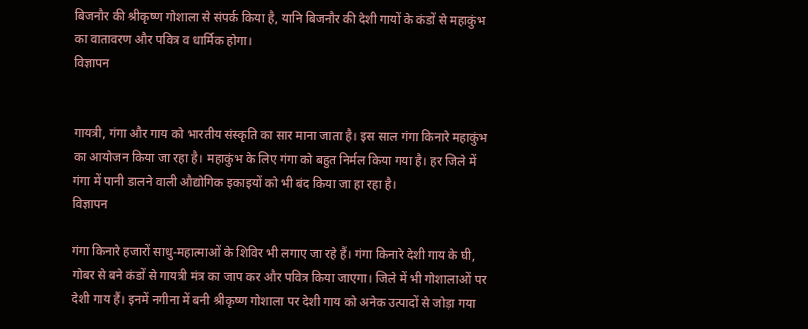बिजनौर की श्रीकृष्ण गोशाला से संपर्क किया है, यानि बिजनौर की देशी गायों के कंडों से महाकुंभ का वातावरण और पवित्र व धार्मिक होगा।
विज्ञापन


गायत्री, गंगा और गाय को भारतीय संस्कृति का सार माना जाता है। इस साल गंगा किनारे महाकुंभ का आयोजन किया जा रहा है। महाकुंभ के लिए गंगा को बहुत निर्मल किया गया है। हर जिले में गंगा में पानी डालने वाली औद्योगिक इकाइयों को भी बंद किया जा हा रहा है।
विज्ञापन

गंगा किनारे हजारों साधु-महात्माओं के शिविर भी लगाए जा रहे हैं। गंगा किनारे देशी गाय के घी, गोबर से बने कंडों से गायत्री मंत्र का जाप कर और पवित्र किया जाएगा। जिले में भी गोशालाओं पर देशी गाय हैं। इनमें नगीना में बनी श्रीकृष्ण गोशाला पर देशी गाय को अनेक उत्पादों से जोड़ा गया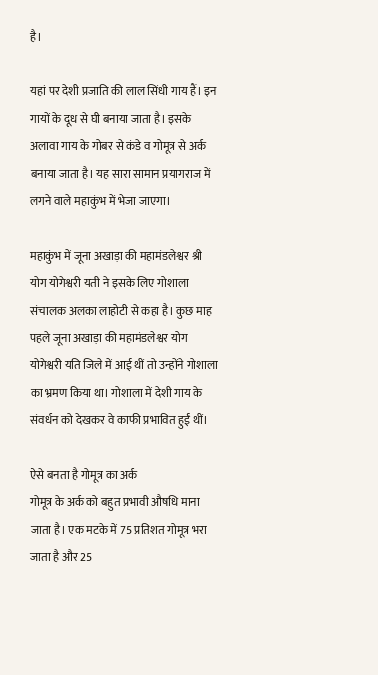है।

यहां पर देशी प्रजाति की लाल सिंधी गाय हैं। इन गायों के दूध से घी बनाया जाता है। इसके अलावा गाय के गोबर से कंडे व गोमूत्र से अर्क बनाया जाता है। यह सारा सामान प्रयागराज में लगने वाले महाकुंभ में भेजा जाएगा।

महाकुंभ में जूना अखाड़ा की महामंडलेश्वर श्री योग योगेश्वरी यती ने इसके लिए गोशाला संचालक अलका लाहोटी से कहा है। कुछ माह पहले जूना अखाड़ा की महामंडलेश्वर योग योगेश्वरी यति जिले में आई थीं तो उन्होंने गोशाला का भ्रमण किया था। गोशाला में देशी गाय के संवर्धन को देखकर वे काफी प्रभावित हुईं थीं।

ऐसे बनता है गोमूत्र का अर्क
गोमूत्र के अर्क को बहुत प्रभावी औषधि माना जाता है। एक मटके में 75 प्रतिशत गोमूत्र भरा जाता है और 25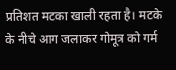प्रतिशत मटका खाली रहता है। मटके के नीचे आग जलाकर गोमूत्र को गर्म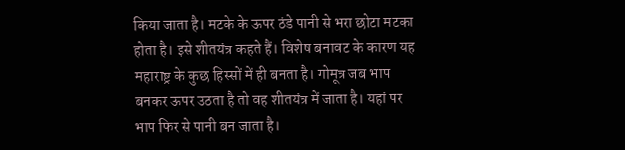किया जाता है। मटके के ऊपर ठंडे पानी से भरा छोटा मटका होता है। इसे शीतयंत्र कहते हैं। विशेष बनावट के कारण यह महाराष्ट्र के कुछ हिस्सों में ही बनता है। गोमूत्र जब भाप बनकर ऊपर उठता है तो वह शीतयंत्र में जाता है। यहां पर भाप फिर से पानी बन जाता है।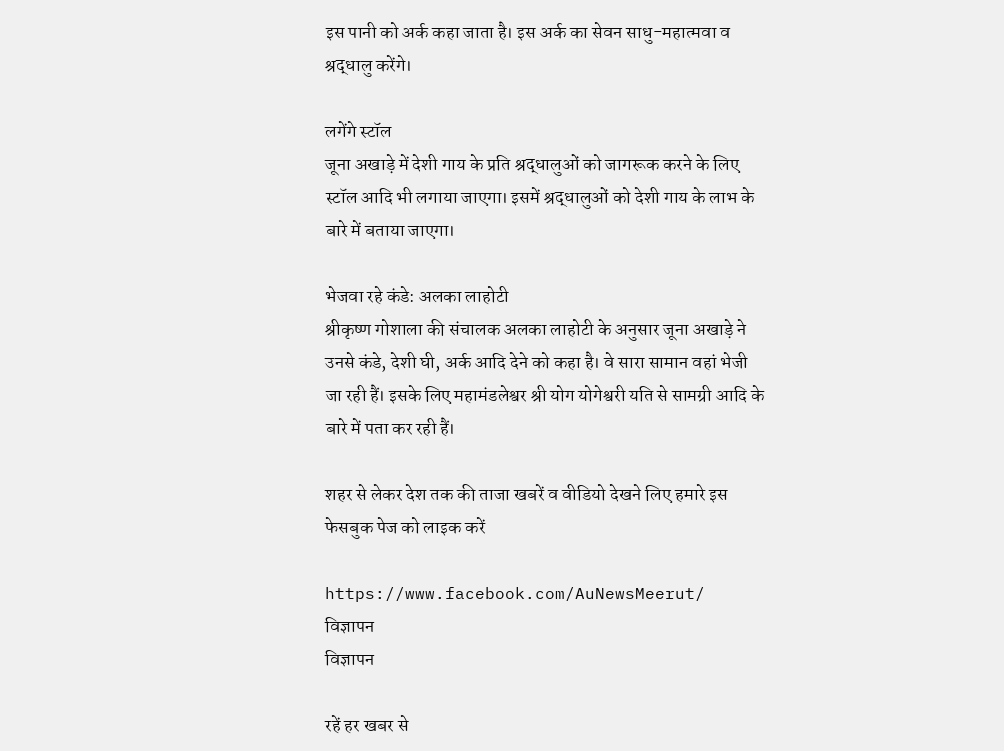इस पानी को अर्क कहा जाता है। इस अर्क का सेवन साधु-महात्मवा व श्रद्धालु करेंगे।

लगेंगे स्टॉल
जूना अखाड़े में देशी गाय के प्रति श्रद्धालुओं को जागरूक करने के लिए स्टॉल आदि भी लगाया जाएगा। इसमें श्रद्धालुओं को देशी गाय के लाभ के बारे में बताया जाएगा।

भेजवा रहे कंडे: अलका लाहोटी
श्रीकृष्ण गोशाला की संचालक अलका लाहोटी के अनुसार जूना अखाड़े ने उनसे कंडे, देशी घी, अर्क आदि देने को कहा है। वे सारा सामान वहां भेजी जा रही हैं। इसके लिए महामंडलेश्वर श्री योग योगेश्वरी यति से सामग्री आदि के बारे में पता कर रही हैं।

शहर से लेकर देश तक की ताजा खबरें व वीडियो देखने लिए हमारे इस फेसबुक पेज को लाइक करें

https://www.facebook.com/AuNewsMeerut/
विज्ञापन
विज्ञापन

रहें हर खबर से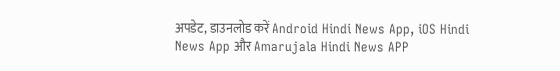अपडेट, डाउनलोड करें Android Hindi News App, iOS Hindi News App और Amarujala Hindi News APP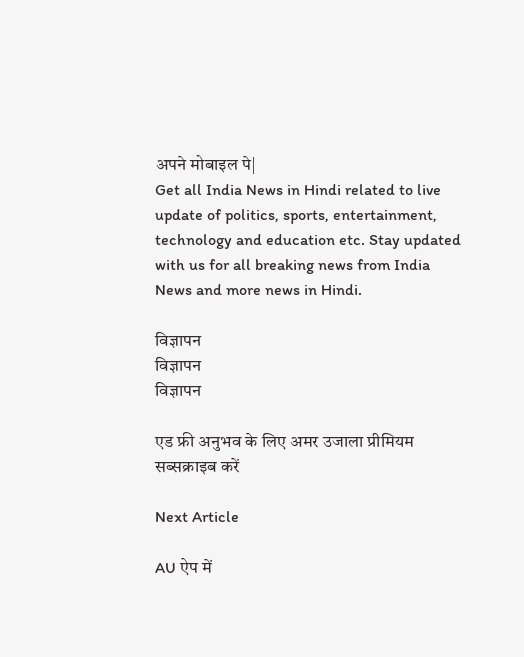अपने मोबाइल पे|
Get all India News in Hindi related to live update of politics, sports, entertainment, technology and education etc. Stay updated with us for all breaking news from India News and more news in Hindi.

विज्ञापन
विज्ञापन
विज्ञापन

एड फ्री अनुभव के लिए अमर उजाला प्रीमियम सब्सक्राइब करें

Next Article

AU ऐप में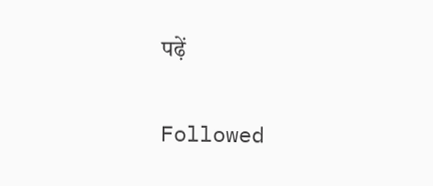पढ़ें

Followed